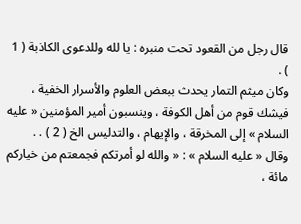قال رجل من القعود تحت منبره : يا لله وللدعوى الكاذبة ( 1 ) .
وكان ميثم التمار يحدث ببعض العلوم والأسرار الخفية ، فيشك قوم من أهل الكوفة ، وينسبون أمير المؤمنين « عليه السلام » إلى المخرقة ، والإيهام ، والتدليس الخ ( 2 ) . .
وقال « عليه السلام » : « والله لو أمرتكم فجمعتم من خياركم مائة ،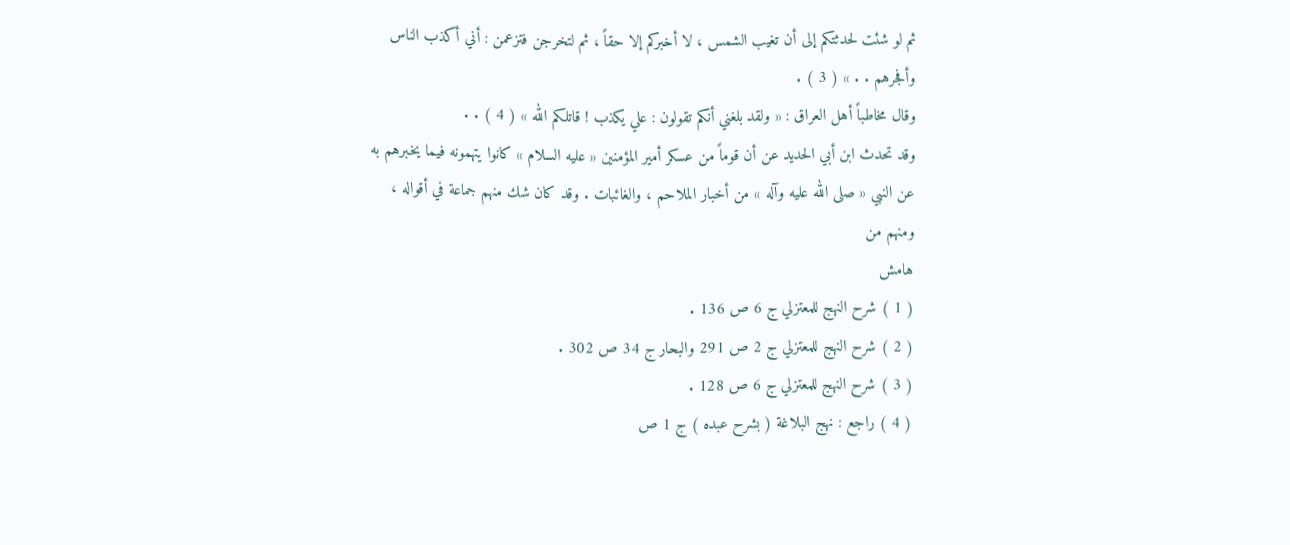ثم لو شئت لحدثتكم إلى أن تغيب الشمس ، لا أخبركم إلا حقاً ، ثم لتخرجن فتزعمن : أني أكذب الناس وأفجرهم . . » ( 3 ) .
وقال مخاطباً أهل العراق : « ولقد بلغني أنكم تقولون : علي يكذب ! قاتلكم الله » ( 4 ) . .
وقد تحدث ابن أبي الحديد عن أن قوماً من عسكر أمير المؤمنين « عليه السلام » كانوا يتهمونه فيما يخبرهم به عن النبي « صلى الله عليه وآله » من أخبار الملاحم ، والغائبات . وقد كان شك منهم جماعة في أقواله ، ومنهم من
هامش
( 1 ) شرح النهج للمعتزلي ج 6 ص 136 .
( 2 ) شرح النهج للمعتزلي ج 2 ص 291 والبحار ج 34 ص 302 .
( 3 ) شرح النهج للمعتزلي ج 6 ص 128 .
( 4 ) راجع : نهج البلاغة ( بشرح عبده ) ج 1 ص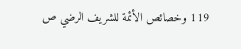119 وخصائص الأئمة للشريف الرضي ص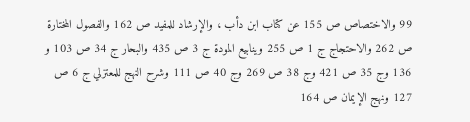99 والاختصاص ص 155 عن كتاب ابن دأب ، والإرشاد للمفيد ص 162 والفصول المختارة ص 262 والاحتجاج ج 1 ص 255 وينابيع المودة ج 3 ص 435 والبحار ج 34 ص 103 و 136 وج 35 ص 421 وج 38 ص 269 وج 40 ص 111 وشرح النهج للمعتزلي ج 6 ص 127 ونهج الإيمان ص 164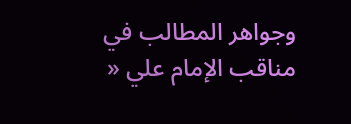وجواهر المطالب في مناقب الإمام علي «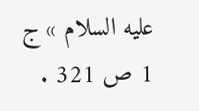عليه السلام » ج 1 ص 321 .